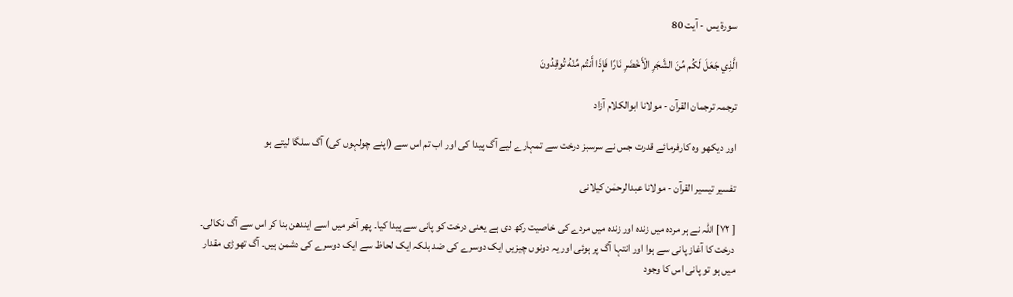سورة يس - آیت 80

الَّذِي جَعَلَ لَكُم مِّنَ الشَّجَرِ الْأَخْضَرِ نَارًا فَإِذَا أَنتُم مِّنْهُ تُوقِدُونَ

ترجمہ ترجمان القرآن - مولانا ابوالکلام آزاد

اور دیکھو وہ کارفرمائے قدرت جس نے سرسبز درخت سے تمہارے لیے آگ پیدا کی اور اب تم اس سے (اپنے چولہوں کی) آگ سلگا لیتے ہو

تفسیر تیسیر القرآن - مولانا عبدالرحمٰن کیلانی

[ ٧٢] اللہ نے ہر مردہ میں زندہ اور زندہ میں مردے کی خاصیت رکھ دی ہے یعنی درخت کو پانی سے پیدا کیا۔ پھر آخر میں اسے ایندھن بنا کر اس سے آگ نکالی۔ درخت کا آغاز پانی سے ہوا اور انتہا آگ پر ہوئی اور یہ دونوں چیزیں ایک دوسرے کی ضد بلکہ ایک لحاظ سے ایک دوسرے کی دشمن ہیں۔ آگ تھوڑی مقدار میں ہو تو پانی اس کا وجود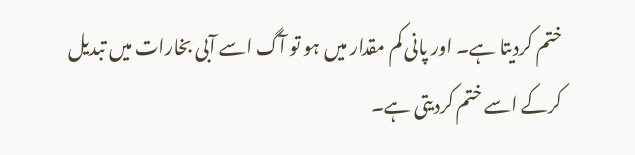ختم کردیتا ہے۔ اور پانی کم مقدار میں ہو تو آگ اسے آبی بخارات میں تبدیل کرکے اسے ختم کردیتی ہے۔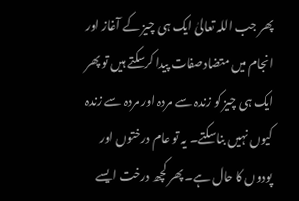پھر جب اللہ تعالیٰ ایک ہی چیز کے آغاز اور انجام میں متضادصفات پیدا کرسکتے ہیں تو پھر ایک ہی چیز کو زندہ سے مردہ اور مردہ سے زندہ کیوں نہیں بناسکتے۔ یہ تو عام درختوں اور پودوں کا حال ہے۔ پھر کچھ درخت ایسے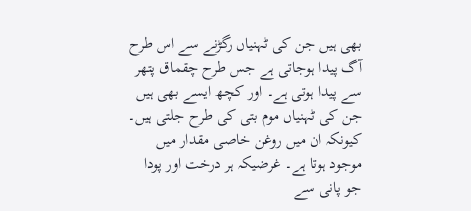بھی ہیں جن کی ٹہنیاں رگڑنے سے اس طرح آگ پیدا ہوجاتی ہے جس طرح چقماق پتھر سے پیدا ہوتی ہے۔ اور کچھ ایسے بھی ہیں جن کی ٹہنیاں موم بتی کی طرح جلتی ہیں۔ کیونکہ ان میں روغن خاصی مقدار میں موجود ہوتا ہے۔ غرضیکہ ہر درخت اور پودا جو پانی سے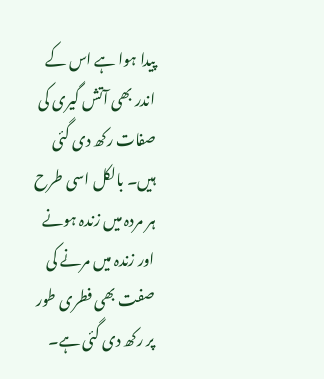پیدا ہوا ہے اس کے اندر بھی آتش گیری کی صفات رکھ دی گئی ہیں۔ بالکل اسی طرح ہر مردہ میں زندہ ہونے اور زندہ میں مرنے کی صفت بھی فطری طور پر رکھ دی گئی ہے۔